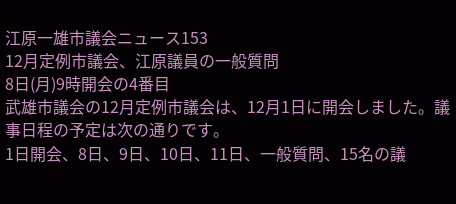江原一雄市議会ニュース153
12月定例市議会、江原議員の一般質問
8日(月)9時開会の4番目
武雄市議会の12月定例市議会は、12月1日に開会しました。議事日程の予定は次の通りです。
1日開会、8日、9日、10日、11日、一般質問、15名の議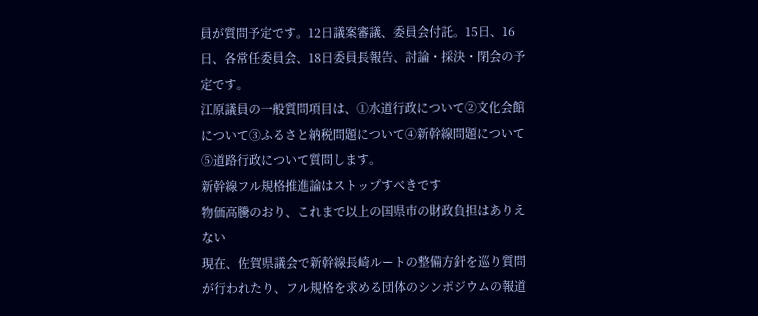員が質問予定です。12日議案審議、委員会付託。15日、16日、各常任委員会、18日委員長報告、討論・採決・閉会の予定です。
江原議員の一般質問項目は、①水道行政について②文化会館について③ふるさと納税問題について④新幹線問題について⑤道路行政について質問します。
新幹線フル規格推進論はストップすべきです
物価高騰のおり、これまで以上の国県市の財政負担はありえない
現在、佐賀県議会で新幹線長崎ルートの整備方針を巡り質問が行われたり、フル規格を求める団体のシンポジウムの報道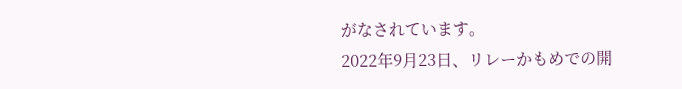がなされています。
2022年9月23日、リレーかもめでの開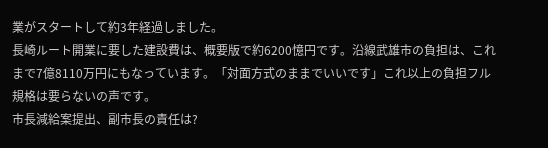業がスタートして約3年経過しました。
長崎ルート開業に要した建設費は、概要版で約6200憶円です。沿線武雄市の負担は、これまで7億8110万円にもなっています。「対面方式のままでいいです」これ以上の負担フル規格は要らないの声です。
市長減給案提出、副市長の責任は?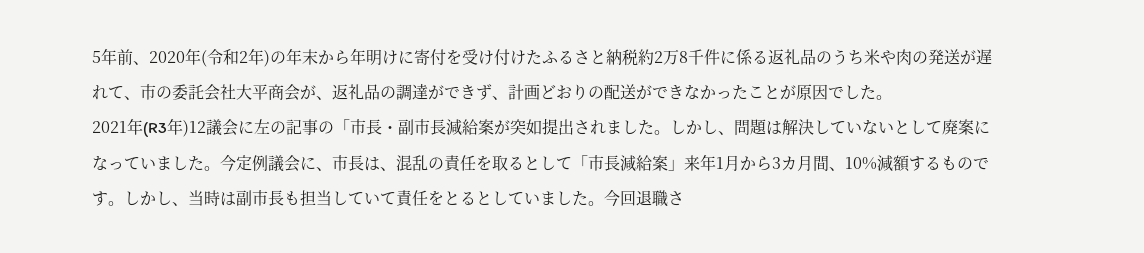5年前、2020年(令和2年)の年末から年明けに寄付を受け付けたふるさと納税約2万8千件に係る返礼品のうち米や肉の発送が遅れて、市の委託会社大平商会が、返礼品の調達ができず、計画どおりの配送ができなかったことが原因でした。
2021年(R3年)12議会に左の記事の「市長・副市長減給案が突如提出されました。しかし、問題は解決していないとして廃案になっていました。今定例議会に、市長は、混乱の責任を取るとして「市長減給案」来年1月から3カ月間、10%減額するものです。しかし、当時は副市長も担当していて責任をとるとしていました。今回退職さ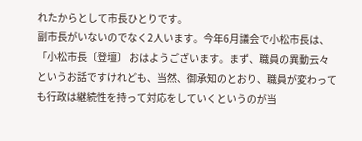れたからとして市長ひとりです。
副市長がいないのでなく2人います。今年6月議会で小松市長は、「小松市長〔登壇〕 おはようございます。まず、職員の異動云々というお話ですけれども、当然、御承知のとおり、職員が変わっても行政は継続性を持って対応をしていくというのが当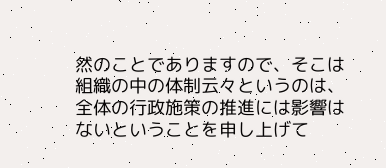然のことでありますので、そこは組織の中の体制云々というのは、全体の行政施策の推進には影響はないということを申し上げて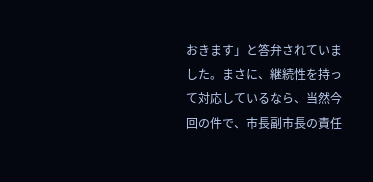おきます」と答弁されていました。まさに、継続性を持って対応しているなら、当然今回の件で、市長副市長の責任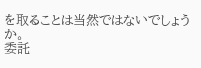を取ることは当然ではないでしょうか。
委託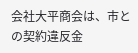会社大平商会は、市との契約違反金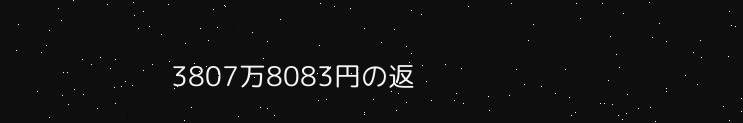3807万8083円の返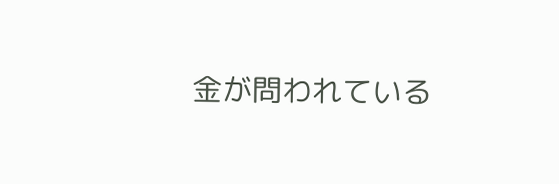金が問われている